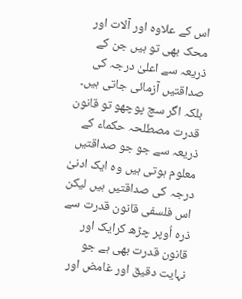اس کے علاوہ اور آلات اور محک بھی تو ہیں جن کے ذریعہ سے اعلیٰ درجہ کی صداقتیں آزمائی جاتی ہیں۔ بلکہ اگر سچ پوچھو تو قانون قدرت مصطلحہ حکماء کے ذریعہ سے جو جو صداقتیں معلوم ہوتی ہیں وہ ایک ادنیٰ درجہ کی صداقتیں ہیں لیکن اس فلسفی قانون قدرت سے ذرہ اُوپر چڑھ کرایک اور قانون قدرت بھی ہے جو نہایت دقیق اور غامض اور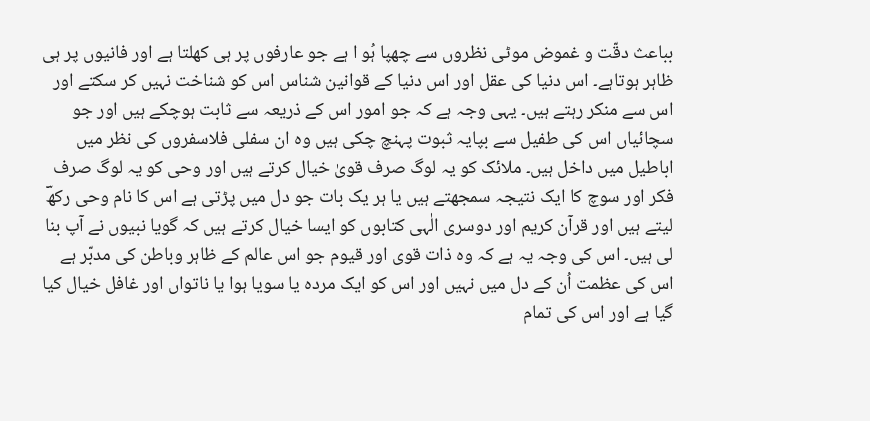بباعث دقّت و غموض موٹی نظروں سے چھپا ہُو ا ہے جو عارفوں پر ہی کھلتا ہے اور فانیوں پر ہی ظاہر ہوتاہے۔ اس دنیا کی عقل اور اس دنیا کے قوانین شناس اس کو شناخت نہیں کر سکتے اور اس سے منکر رہتے ہیں۔ یہی وجہ ہے کہ جو امور اس کے ذریعہ سے ثابت ہوچکے ہیں اور جو سچائیاں اس کی طفیل سے بپایہ ثبوت پہنچ چکی ہیں وہ ان سفلی فلاسفروں کی نظر میں اباطیل میں داخل ہیں۔ ملائک کو یہ لوگ صرف قویٰ خیال کرتے ہیں اور وحی کو یہ لوگ صرف فکر اور سوچ کا ایک نتیجہ سمجھتے ہیں یا ہر یک بات جو دل میں پڑتی ہے اس کا نام وحی رکھؔ لیتے ہیں اور قرآن کریم اور دوسری الٰہی کتابوں کو ایسا خیال کرتے ہیں کہ گویا نبیوں نے آپ بنا لی ہیں۔ اس کی وجہ یہ ہے کہ وہ ذات قوی اور قیوم جو اس عالم کے ظاہر وباطن کی مدبّر ہے اس کی عظمت اُن کے دل میں نہیں اور اس کو ایک مردہ یا سویا ہوا یا ناتواں اور غافل خیال کیا گیا ہے اور اس کی تمام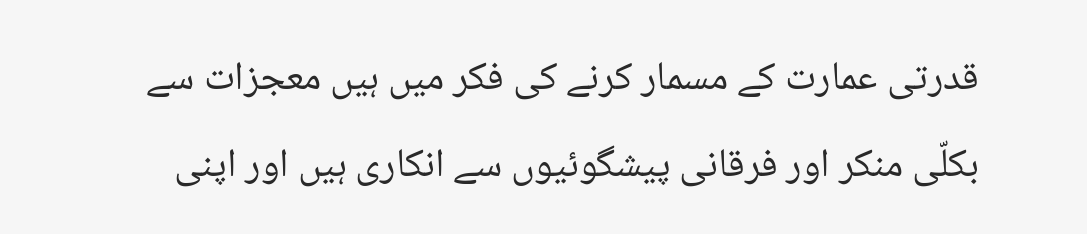قدرتی عمارت کے مسمار کرنے کی فکر میں ہیں معجزات سے بکلّی منکر اور فرقانی پیشگوئیوں سے انکاری ہیں اور اپنی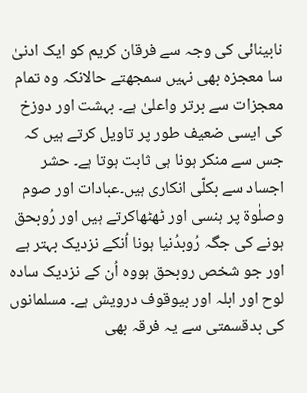نابینائی کی وجہ سے فرقان کریم کو ایک ادنیٰ سا معجزہ بھی نہیں سمجھتے حالانکہ وہ تمام معجزات سے برتر واعلیٰ ہے۔ بہشت اور دوزخ کی ایسی ضعیف طور پر تاویل کرتے ہیں کہ جس سے منکر ہونا ہی ثابت ہوتا ہے۔ حشر اجساد سے بکلّی انکاری ہیں۔عبادات اور صوم وصلٰوۃ پر ہنسی اور ٹھٹھاکرتے ہیں اور رُوبحق ہونے کی جگہ رُوبدُنیا ہونا اُنکے نزدیک بہتر ہے اور جو شخص روبحق ہووہ اُن کے نزدیک سادہ لوح اور ابلہ اور بیوقوف درویش ہے۔ مسلمانوں کی بدقسمتی سے یہ فرقہ بھی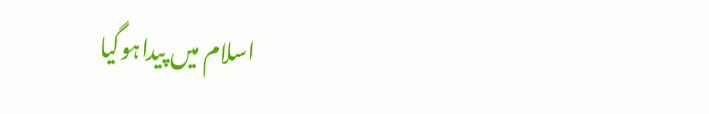اسلام میں پیداہوگیا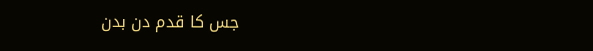جس کا قدم دن بدن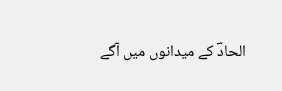الحادؔ کے میدانوں میں آگے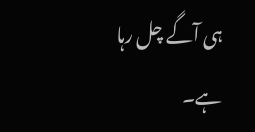ہی آگے چل رہا ہے۔